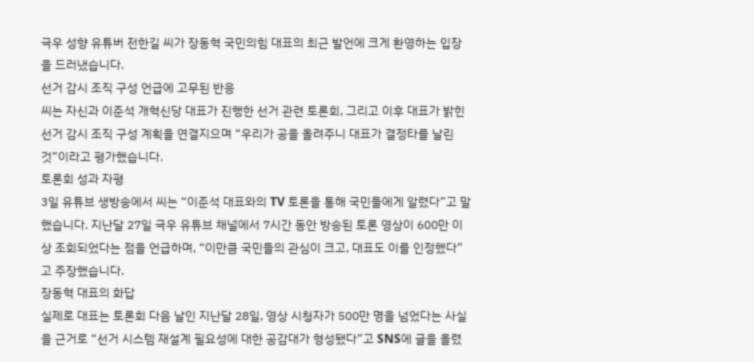극우 성향 유튜버 전한길 씨가 장동혁 국민의힘 대표의 최근 발언에 크게 환영하는 입장을 드러냈습니다.
선거 감시 조직 구성 언급에 고무된 반응
씨는 자신과 이준석 개혁신당 대표가 진행한 선거 관련 토론회, 그리고 이후 대표가 밝힌 선거 감시 조직 구성 계획을 연결지으며 “우리가 공을 올려주니 대표가 결정타를 날린 것”이라고 평가했습니다.
토론회 성과 자평
3일 유튜브 생방송에서 씨는 “이준석 대표와의 TV 토론을 통해 국민들에게 알렸다”고 말했습니다. 지난달 27일 극우 유튜브 채널에서 7시간 동안 방송된 토론 영상이 600만 이상 조회되었다는 점을 언급하며, “이만큼 국민들의 관심이 크고, 대표도 이를 인정했다”고 주장했습니다.
장동혁 대표의 화답
실제로 대표는 토론회 다음 날인 지난달 28일, 영상 시청자가 500만 명을 넘었다는 사실을 근거로 “선거 시스템 재설계 필요성에 대한 공감대가 형성됐다”고 SNS에 글을 올렸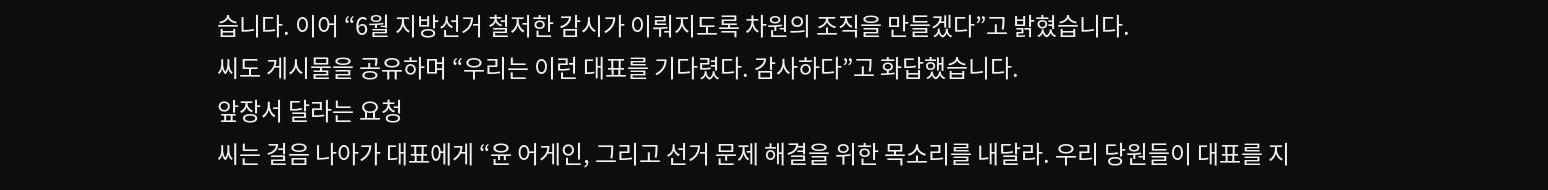습니다. 이어 “6월 지방선거 철저한 감시가 이뤄지도록 차원의 조직을 만들겠다”고 밝혔습니다.
씨도 게시물을 공유하며 “우리는 이런 대표를 기다렸다. 감사하다”고 화답했습니다.
앞장서 달라는 요청
씨는 걸음 나아가 대표에게 “윤 어게인, 그리고 선거 문제 해결을 위한 목소리를 내달라. 우리 당원들이 대표를 지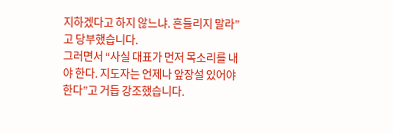지하겠다고 하지 않느냐. 흔들리지 말라”고 당부했습니다.
그러면서 “사실 대표가 먼저 목소리를 내야 한다. 지도자는 언제나 앞장설 있어야 한다”고 거듭 강조했습니다.